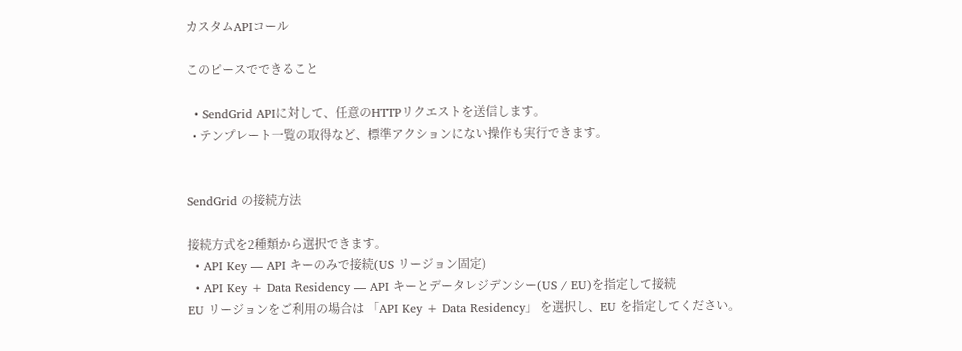カスタムAPIコール

このピースでできること

  • SendGrid APIに対して、任意のHTTPリクエストを送信します。
  • テンプレート一覧の取得など、標準アクションにない操作も実行できます。


SendGrid の接続方法

接続方式を2種類から選択できます。
  • API Key — API キーのみで接続(US リージョン固定)
  • API Key + Data Residency — API キーとデータレジデンシー(US / EU)を指定して接続
EU リージョンをご利用の場合は 「API Key + Data Residency」 を選択し、EU を指定してください。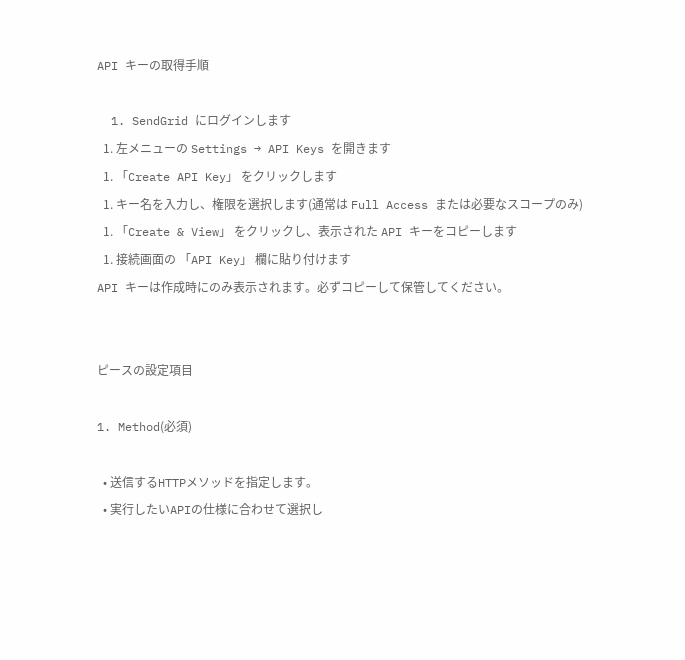API キーの取得手順

  1. SendGrid にログインします
  1. 左メニューの Settings → API Keys を開きます
  1. 「Create API Key」 をクリックします
  1. キー名を入力し、権限を選択します(通常は Full Access または必要なスコープのみ)
  1. 「Create & View」 をクリックし、表示された API キーをコピーします
  1. 接続画面の 「API Key」 欄に貼り付けます
API キーは作成時にのみ表示されます。必ずコピーして保管してください。


ピースの設定項目

1. Method(必須)

  • 送信するHTTPメソッドを指定します。
  • 実行したいAPIの仕様に合わせて選択し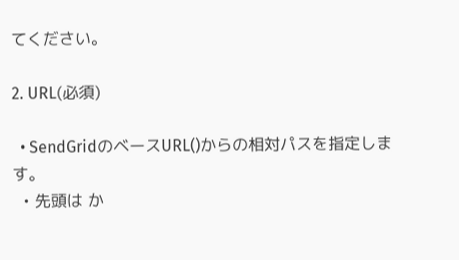てください。

2. URL(必須)

  • SendGridのベースURL()からの相対パスを指定します。
  • 先頭は か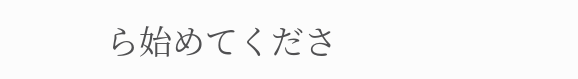ら始めてくださ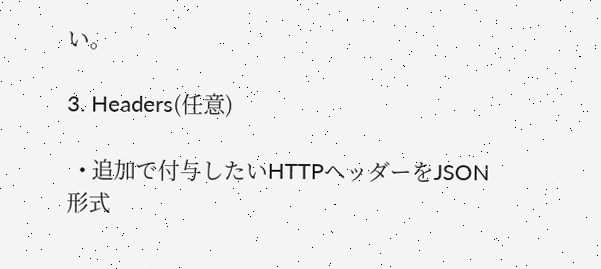い。

3. Headers(任意)

  • 追加で付与したいHTTPヘッダーをJSON形式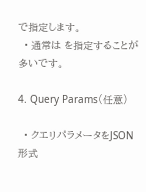で指定します。
  • 通常は を指定することが多いです。

4. Query Params(任意)

  • クエリパラメータをJSON形式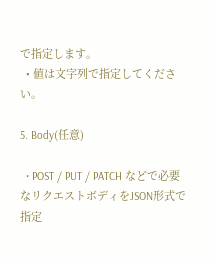で指定します。
  • 値は文字列で指定してください。

5. Body(任意)

  • POST / PUT / PATCH などで必要なリクエストボディをJSON形式で指定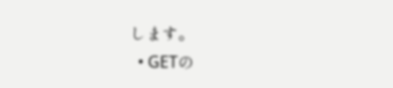します。
  • GETの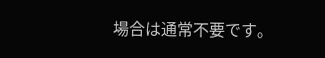場合は通常不要です。